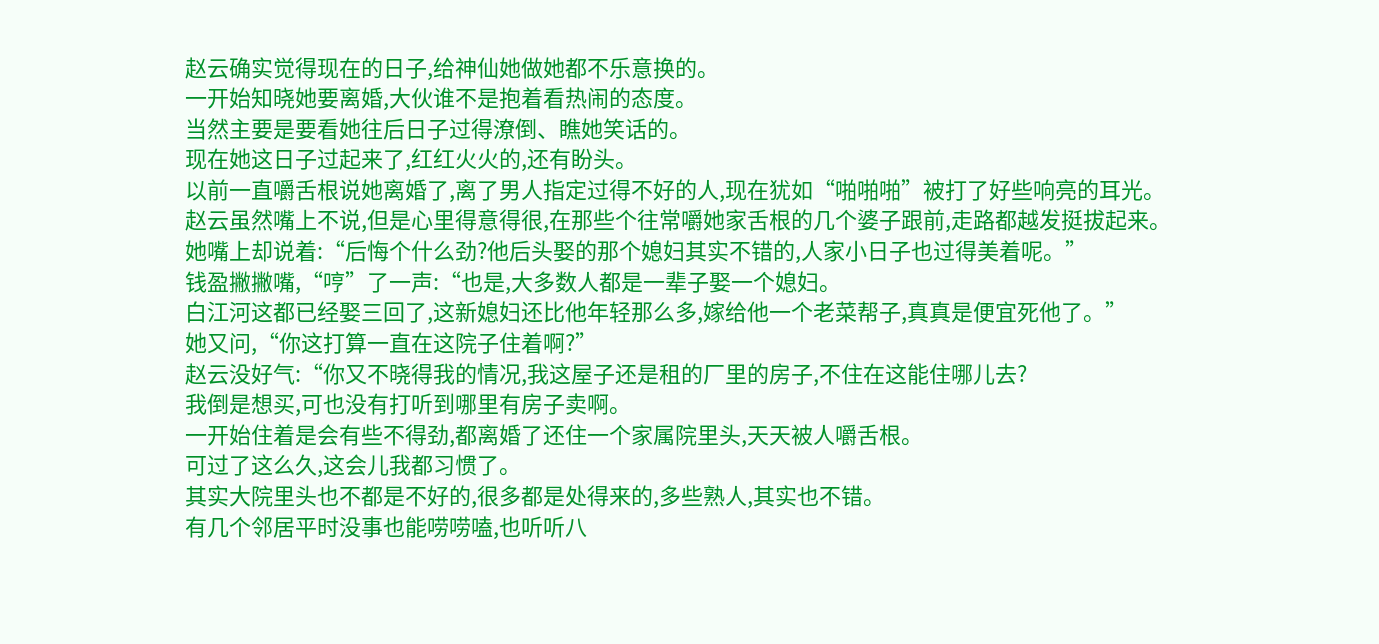赵云确实觉得现在的日子,给神仙她做她都不乐意换的。
一开始知晓她要离婚,大伙谁不是抱着看热闹的态度。
当然主要是要看她往后日子过得潦倒、瞧她笑话的。
现在她这日子过起来了,红红火火的,还有盼头。
以前一直嚼舌根说她离婚了,离了男人指定过得不好的人,现在犹如“啪啪啪”被打了好些响亮的耳光。
赵云虽然嘴上不说,但是心里得意得很,在那些个往常嚼她家舌根的几个婆子跟前,走路都越发挺拔起来。
她嘴上却说着:“后悔个什么劲?他后头娶的那个媳妇其实不错的,人家小日子也过得美着呢。”
钱盈撇撇嘴,“哼”了一声:“也是,大多数人都是一辈子娶一个媳妇。
白江河这都已经娶三回了,这新媳妇还比他年轻那么多,嫁给他一个老菜帮子,真真是便宜死他了。”
她又问,“你这打算一直在这院子住着啊?”
赵云没好气:“你又不晓得我的情况,我这屋子还是租的厂里的房子,不住在这能住哪儿去?
我倒是想买,可也没有打听到哪里有房子卖啊。
一开始住着是会有些不得劲,都离婚了还住一个家属院里头,天天被人嚼舌根。
可过了这么久,这会儿我都习惯了。
其实大院里头也不都是不好的,很多都是处得来的,多些熟人,其实也不错。
有几个邻居平时没事也能唠唠嗑,也听听八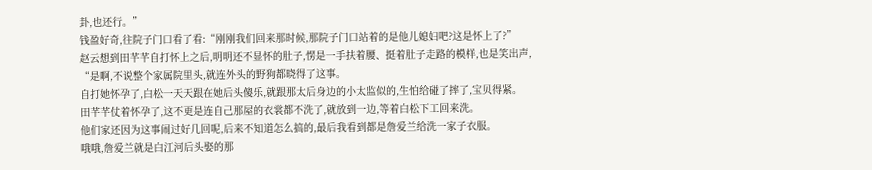卦,也还行。”
钱盈好奇,往院子门口看了看:“刚刚我们回来那时候,那院子门口站着的是他儿媳妇吧?这是怀上了?”
赵云想到田芊芊自打怀上之后,明明还不显怀的肚子,愣是一手扶着腰、挺着肚子走路的模样,也是笑出声,
“是啊,不说整个家属院里头,就连外头的野狗都晓得了这事。
自打她怀孕了,白松一天天跟在她后头傻乐,就跟那太后身边的小太监似的,生怕给碰了摔了,宝贝得紧。
田芊芊仗着怀孕了,这不更是连自己那屋的衣裳都不洗了,就放到一边,等着白松下工回来洗。
他们家还因为这事闹过好几回呢,后来不知道怎么搞的,最后我看到都是詹爱兰给洗一家子衣服。
哦哦,詹爱兰就是白江河后头娶的那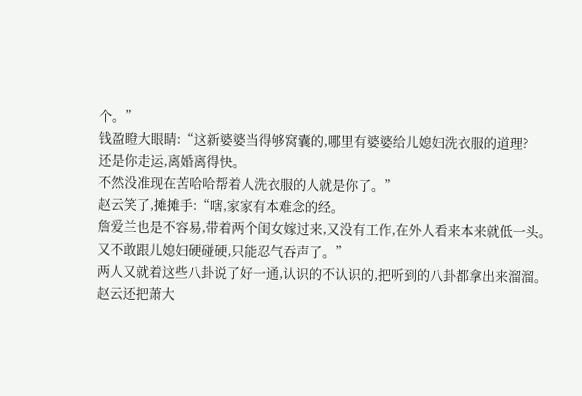个。”
钱盈瞪大眼睛:“这新婆婆当得够窝囊的,哪里有婆婆给儿媳妇洗衣服的道理?
还是你走运,离婚离得快。
不然没准现在苦哈哈帮着人洗衣服的人就是你了。”
赵云笑了,摊摊手:“嗐,家家有本难念的经。
詹爱兰也是不容易,带着两个闺女嫁过来,又没有工作,在外人看来本来就低一头。
又不敢跟儿媳妇硬碰硬,只能忍气吞声了。”
两人又就着这些八卦说了好一通,认识的不认识的,把听到的八卦都拿出来溜溜。
赵云还把萧大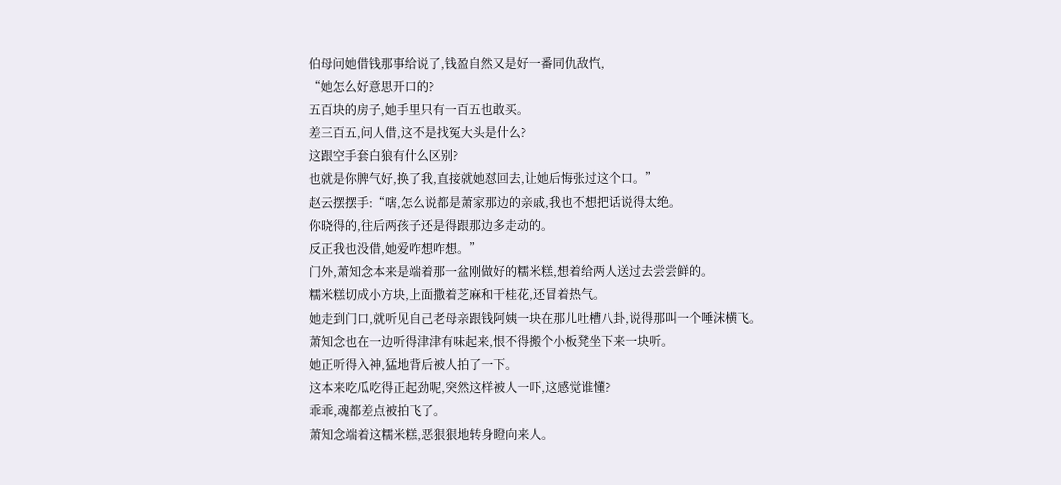伯母问她借钱那事给说了,钱盈自然又是好一番同仇敌忾,
“她怎么好意思开口的?
五百块的房子,她手里只有一百五也敢买。
差三百五,问人借,这不是找冤大头是什么?
这跟空手套白狼有什么区别?
也就是你脾气好,换了我,直接就她怼回去,让她后悔张过这个口。”
赵云摆摆手:“嗐,怎么说都是萧家那边的亲戚,我也不想把话说得太绝。
你晓得的,往后两孩子还是得跟那边多走动的。
反正我也没借,她爱咋想咋想。”
门外,萧知念本来是端着那一盆刚做好的糯米糕,想着给两人送过去尝尝鲜的。
糯米糕切成小方块,上面撒着芝麻和干桂花,还冒着热气。
她走到门口,就听见自己老母亲跟钱阿姨一块在那儿吐槽八卦,说得那叫一个唾沫横飞。
萧知念也在一边听得津津有味起来,恨不得搬个小板凳坐下来一块听。
她正听得入神,猛地背后被人拍了一下。
这本来吃瓜吃得正起劲呢,突然这样被人一吓,这感觉谁懂?
乖乖,魂都差点被拍飞了。
萧知念端着这糯米糕,恶狠狠地转身瞪向来人。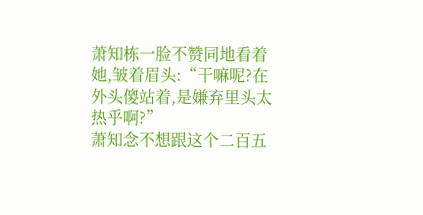萧知栋一脸不赞同地看着她,皱着眉头:“干嘛呢?在外头傻站着,是嫌弃里头太热乎啊?”
萧知念不想跟这个二百五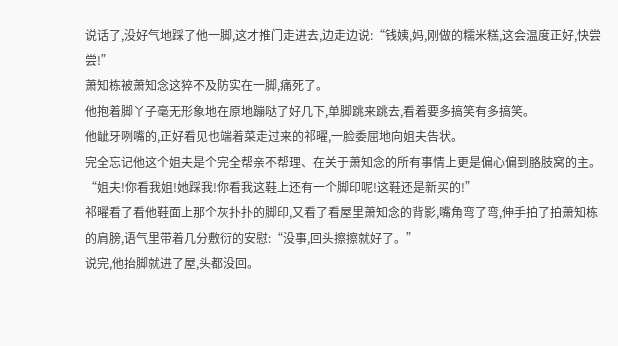说话了,没好气地踩了他一脚,这才推门走进去,边走边说:“钱姨,妈,刚做的糯米糕,这会温度正好,快尝尝!”
萧知栋被萧知念这猝不及防实在一脚,痛死了。
他抱着脚丫子毫无形象地在原地蹦哒了好几下,单脚跳来跳去,看着要多搞笑有多搞笑。
他龇牙咧嘴的,正好看见也端着菜走过来的祁曜,一脸委屈地向姐夫告状。
完全忘记他这个姐夫是个完全帮亲不帮理、在关于萧知念的所有事情上更是偏心偏到胳肢窝的主。
“姐夫!你看我姐!她踩我!你看我这鞋上还有一个脚印呢!这鞋还是新买的!”
祁曜看了看他鞋面上那个灰扑扑的脚印,又看了看屋里萧知念的背影,嘴角弯了弯,伸手拍了拍萧知栋的肩膀,语气里带着几分敷衍的安慰:“没事,回头擦擦就好了。”
说完,他抬脚就进了屋,头都没回。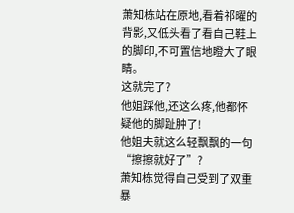萧知栋站在原地,看着祁曜的背影,又低头看了看自己鞋上的脚印,不可置信地瞪大了眼睛。
这就完了?
他姐踩他,还这么疼,他都怀疑他的脚趾肿了!
他姐夫就这么轻飘飘的一句“擦擦就好了”?
萧知栋觉得自己受到了双重暴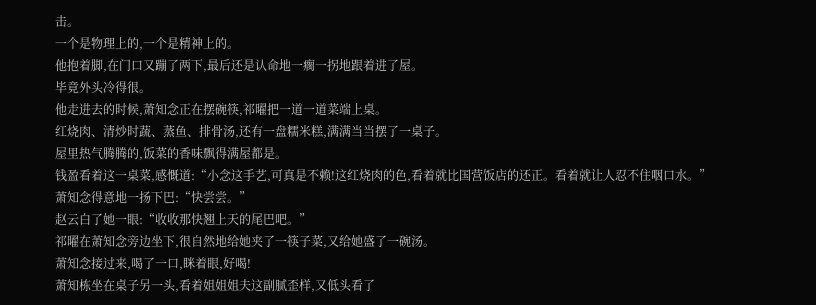击。
一个是物理上的,一个是精神上的。
他抱着脚,在门口又蹦了两下,最后还是认命地一瘸一拐地跟着进了屋。
毕竟外头冷得很。
他走进去的时候,萧知念正在摆碗筷,祁曜把一道一道菜端上桌。
红烧肉、清炒时蔬、蒸鱼、排骨汤,还有一盘糯米糕,满满当当摆了一桌子。
屋里热气腾腾的,饭菜的香味飘得满屋都是。
钱盈看着这一桌菜,感慨道:“小念这手艺,可真是不赖!这红烧肉的色,看着就比国营饭店的还正。看着就让人忍不住咽口水。”
萧知念得意地一扬下巴:“快尝尝。”
赵云白了她一眼:“收收那快翘上天的尾巴吧。”
祁曜在萧知念旁边坐下,很自然地给她夹了一筷子菜,又给她盛了一碗汤。
萧知念接过来,喝了一口,眯着眼,好喝!
萧知栋坐在桌子另一头,看着姐姐姐夫这副腻歪样,又低头看了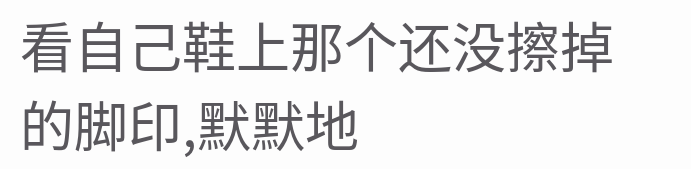看自己鞋上那个还没擦掉的脚印,默默地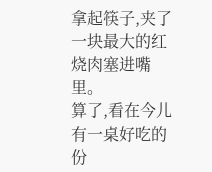拿起筷子,夹了一块最大的红烧肉塞进嘴里。
算了,看在今儿有一桌好吃的份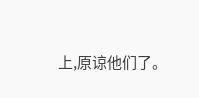上,原谅他们了。